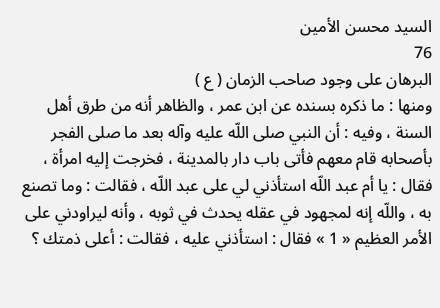السيد محسن الأمين
76
البرهان على وجود صاحب الزمان ( ع )
ومنها : ما ذكره بسنده عن ابن عمر ، والظاهر أنه من طرق أهل السنة ، وفيه : أن النبي صلى اللّه عليه وآله بعد ما صلى الفجر بأصحابه قام معهم فأتى باب دار بالمدينة ، فخرجت إليه امرأة ، فقال : يا أم عبد اللّه استأذني لي على عبد اللّه ، فقالت : وما تصنع به ، واللّه إنه لمجهود في عقله يحدث في ثوبه ، وأنه ليراودني على الأمر العظيم « 1 » فقال : استأذني عليه ، فقالت : أعلى ذمتك ؟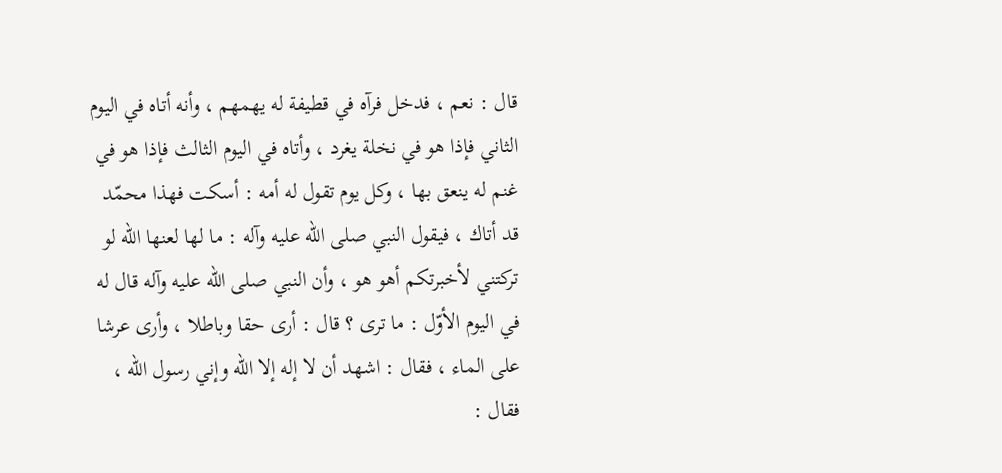قال : نعم ، فدخل فرآه في قطيفة له يهمهم ، وأنه أتاه في اليوم الثاني فإذا هو في نخلة يغرد ، وأتاه في اليوم الثالث فإذا هو في غنم له ينعق بها ، وكل يوم تقول له أمه : أسكت فهذا محمّد قد أتاك ، فيقول النبي صلى اللّه عليه وآله : ما لها لعنها اللّه لو تركتني لأخبرتكم أهو هو ، وأن النبي صلى اللّه عليه وآله قال له في اليوم الأوّل : ما ترى ؟ قال : أرى حقا وباطلا ، وأرى عرشا على الماء ، فقال : اشهد أن لا إله إلا اللّه وإني رسول اللّه ، فقال :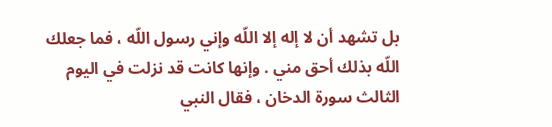بل تشهد أن لا إله إلا اللّه وإني رسول اللّه ، فما جعلك اللّه بذلك أحق مني . وإنها كانت قد نزلت في اليوم الثالث سورة الدخان ، فقال النبي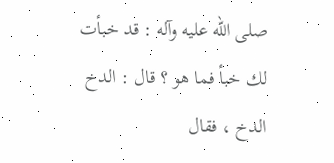صلى اللّه عليه وآله : قد خبأت لك خبأ فما هو ؟ قال : الدخ الدخ ، فقال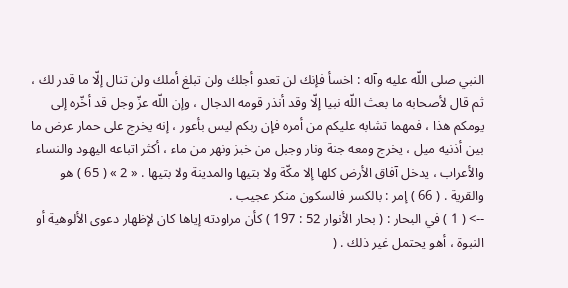النبي صلى اللّه عليه وآله : اخسأ فإنك لن تعدو أجلك ولن تبلغ أملك ولن تنال إلّا ما قدر لك ، ثم قال لأصحابه ما بعث اللّه نبيا إلّا وقد أنذر قومه الدجال ، وإن اللّه عزّ وجل قد أخّره إلى يومكم هذا ، فمهما تشابه عليكم من أمره فإن ربكم ليس بأعور ، إنه يخرج على حمار عرض ما بين أذنيه ميل ، يخرج ومعه جنة ونار وجبل من خبز ونهر من ماء ، أكثر اتباعه اليهود والنساء والأعراب ، يدخل آفاق الأرض كلها إلا مكّة ولا بتيها والمدينة ولا بتيها . « 2 » ( 65 ) هو والقرية . ( 66 ) إمر : بالكسر فالسكون منكر عجيب .
--> ( 1 ) في البحار : ( بحار الأنوار 52 : 197 ) كأن مراودته إياها كان لإظهار دعوى الألوهية أو النبوة ، أهو يحتمل غير ذلك . (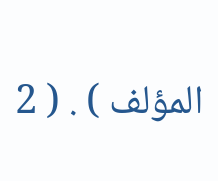المؤلف ) . ( 2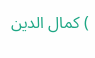) كمال الدين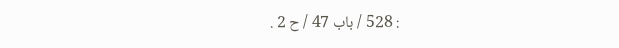: 528 / باب 47 / ح 2 .